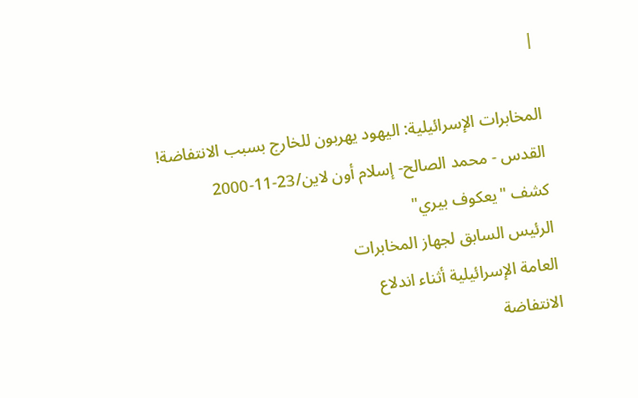|

المخابرات الإسرائيلية: اليهود يهربون للخارج بسبب الانتفاضة!
القدس - محمد الصالح- إسلام أون لاين/23-11-2000
كشف "يعكوف بيري"
الرئيس السابق لجهاز المخابرات
العامة الإسرائيلية أثناء اندلاع
الانتفاضة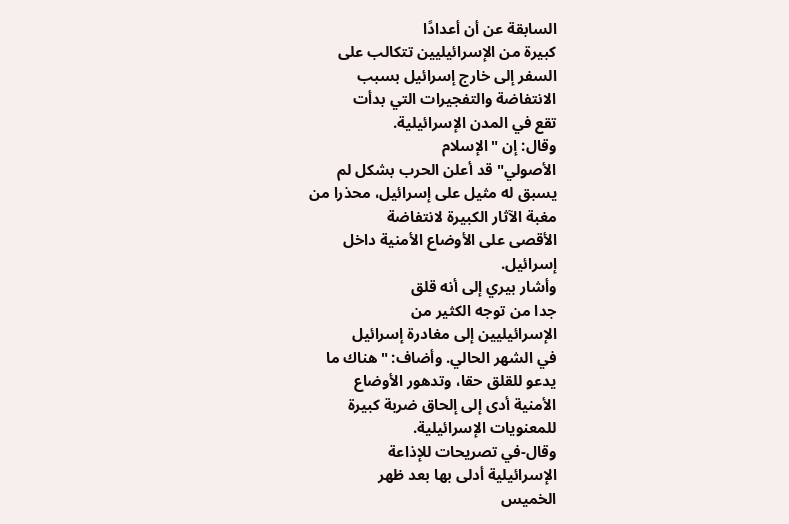السابقة عن أن أعدادًا
كبيرة من الإسرائيليين تتكالب على
السفر إلى خارج إسرائيل بسبب
الانتفاضة والتفجيرات التي بدأت
تقع في المدن الإسرائيلية.
وقال: إن "الإسلام
الأصولي" قد أعلن الحرب بشكل لم
يسبق له مثيل على إسرائيل، محذرا من
مغبة الآثار الكبيرة لانتفاضة
الأقصى على الأوضاع الأمنية داخل
إسرائيل.
وأشار بيري إلى أنه قلق
جدا من توجه الكثير من
الإسرائيليين إلى مغادرة إسرائيل
في الشهر الحالي. وأضاف: "هناك ما
يدعو للقلق حقا، وتدهور الأوضاع
الأمنية أدى إلى إلحاق ضربة كبيرة
للمعنويات الإسرائيلية.
وقال-في تصريحات للإذاعة
الإسرائيلية أدلى بها بعد ظهر
الخميس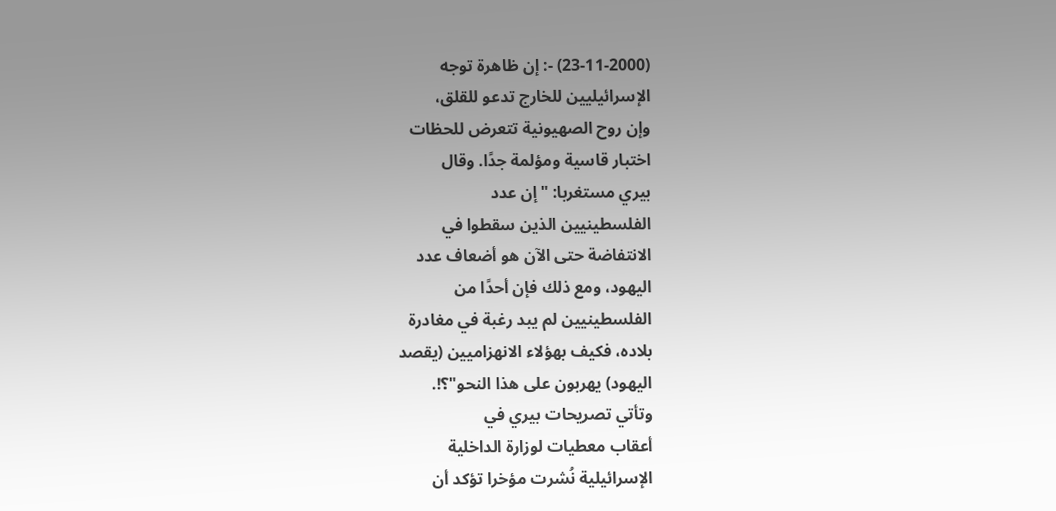(23-11-2000) -: إن ظاهرة توجه
الإسرائيليين للخارج تدعو للقلق،
وإن روح الصهيونية تتعرض للحظات
اختبار قاسية ومؤلمة جدًا. وقال
بيري مستغربا: "إن عدد
الفلسطينيين الذين سقطوا في
الانتفاضة حتى الآن هو أضعاف عدد
اليهود، ومع ذلك فإن أحدًا من
الفلسطينيين لم يبد رغبة في مغادرة
بلاده، فكيف بهؤلاء الانهزاميين (يقصد
اليهود) يهربون على هذا النحو"؟!.
وتأتي تصريحات بيري في
أعقاب معطيات لوزارة الداخلية
الإسرائيلية نُشرت مؤخرا تؤكد أن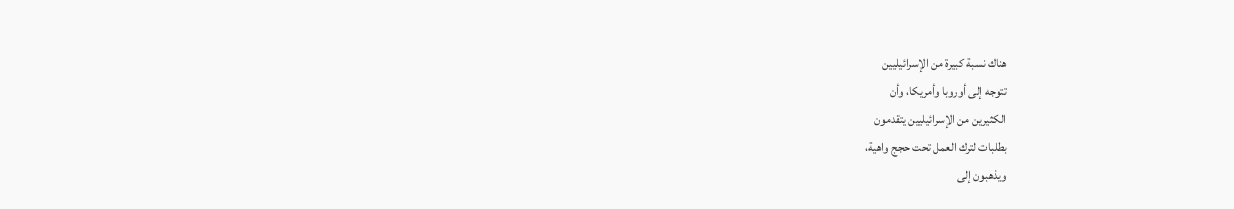هناك نسبة كبيرة من الإسرائيليين
تتوجه إلى أوروبا وأمريكا، وأن
الكثيرين من الإسرائيليين يتقدمون
بطلبات لترك العمل تحت حجج واهية،
ويذهبون إلى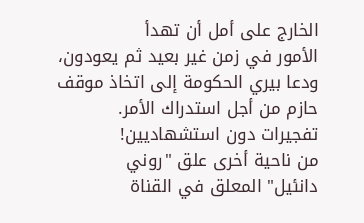الخارج على أمل أن تهدأ
الأمور في زمن غير بعيد ثم يعودون،
ودعا بيري الحكومة إلى اتخاذ موقف
حازم من أجل استدراك الأمر.
تفجيرات دون استشهاديين!
من ناحية أخرى علق "روني
دانئيل" المعلق في القناة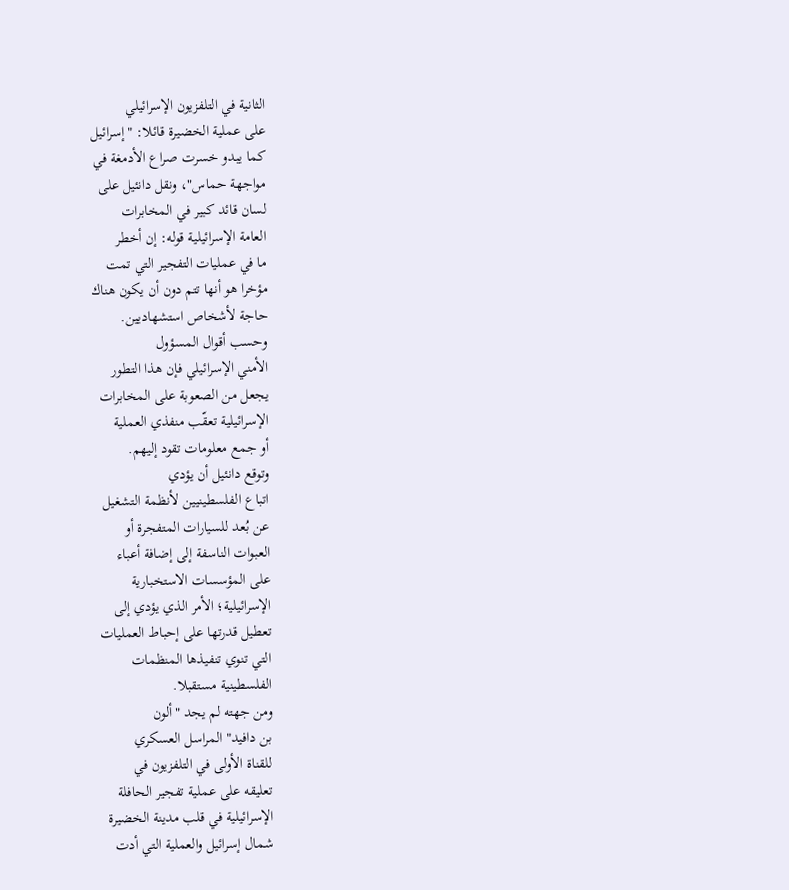الثانية في التلفزيون الإسرائيلي
على عملية الخضيرة قائلا: "إسرائيل
كما يبدو خسرت صراع الأدمغة في
مواجهة حماس"، ونقل دانئيل على
لسان قائد كبير في المخابرات
العامة الإسرائيلية قوله: إن أخطر
ما في عمليات التفجير التي تمت
مؤخرا هو أنها تتم دون أن يكون هناك
حاجة لأشخاص استشهاديين.
وحسب أقوال المسؤول
الأمني الإسرائيلي فإن هذا التطور
يجعل من الصعوبة على المخابرات
الإسرائيلية تعقّب منفذي العملية
أو جمع معلومات تقود إليهم.
وتوقع دانئيل أن يؤدي
اتباع الفلسطينيين لأنظمة التشغيل
عن بُعد للسيارات المتفجرة أو
العبوات الناسفة إلى إضافة أعباء
على المؤسسات الاستخبارية
الإسرائيلية؛ الأمر الذي يؤدي إلى
تعطيل قدرتها على إحباط العمليات
التي تنوي تنفيذها المنظمات
الفلسطينية مستقبلا.
ومن جهته لم يجد "ألون
بن دافيد" المراسل العسكري
للقناة الأولى في التلفزيون في
تعليقه على عملية تفجير الحافلة
الإسرائيلية في قلب مدينة الخضيرة
شمال إسرائيل والعملية التي أدت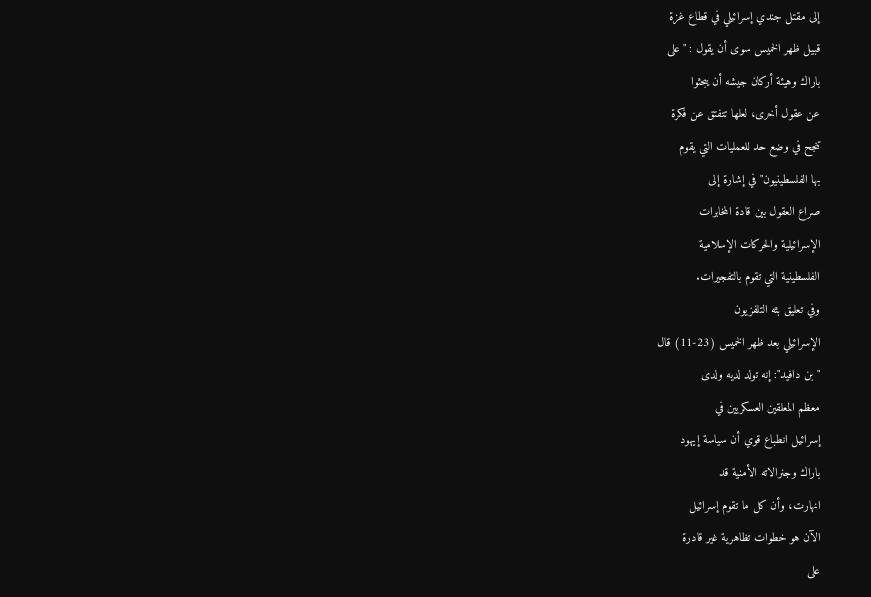إلى مقتل جندي إسرائيلي في قطاع غزة
قبيل ظهر الخميس سوى أن يقول : "على
باراك وهيئة أركان جيشه أن يبحثوا
عن عقول أخرى، لعلها تتفتق عن فكرة
تنجح في وضع حد للعمليات التي يقوم
بها الفلسطينيون" في إشارة إلى
صراع العقول بين قادة المخابرات
الإسرائيلية والحركات الإسلامية
الفلسطينية التي تقوم بالتفجيرات.
وفي تعليق بثه التلفزيون
الإسرائيلي بعد ظهر الخميس (23-11) قال
"بن دافيد": إنه تولد لديه ولدى
معظم المعلقين العسكريين في
إسرائيل انطباع قوي أن سياسة إيهود
باراك وجنرالاته الأمنية قد
انهارت، وأن كل ما تقوم إسرائيل
الآن هو خطوات تظاهرية غير قادرة
على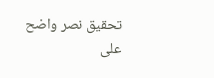تحقيق نصر واضح على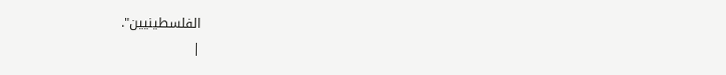الفلسطينيين".
|